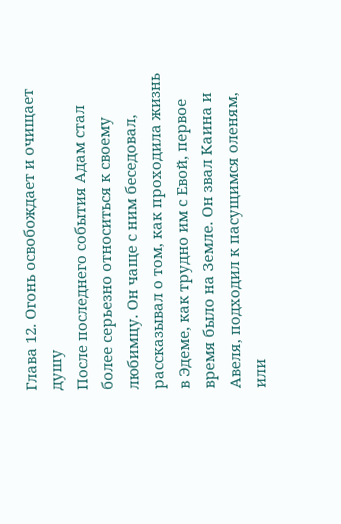Глава 12. Огонь освобождает и очищает душу
После последнего события Адам стал более серьезно относиться к своему любимцу. Он чаще с ним беседовал, рассказывал о том, как проходила жизнь в Эдеме, как трудно им с Евой, первое время было на Земле. Он звал Каина и Авеля, подходил к пасущимся оленям, или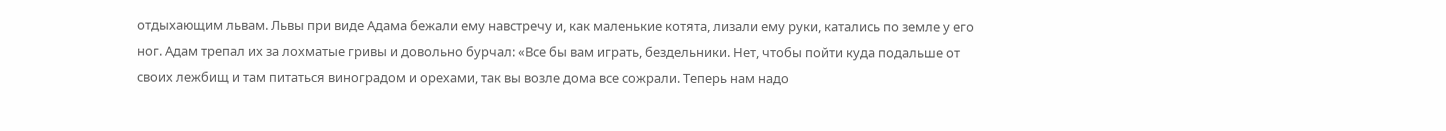отдыхающим львам. Львы при виде Адама бежали ему навстречу и, как маленькие котята, лизали ему руки, катались по земле у его ног. Адам трепал их за лохматые гривы и довольно бурчал: «Все бы вам играть, бездельники. Нет, чтобы пойти куда подальше от своих лежбищ и там питаться виноградом и орехами, так вы возле дома все сожрали. Теперь нам надо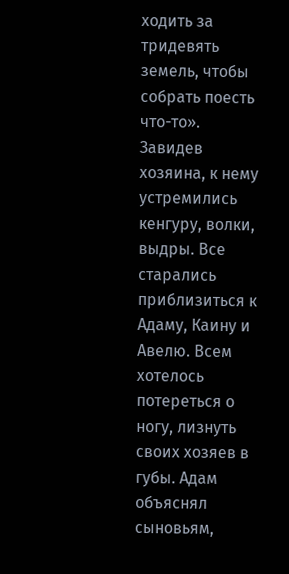ходить за тридевять земель, чтобы собрать поесть что-то».
Завидев хозяина, к нему устремились кенгуру, волки, выдры. Все старались приблизиться к Адаму, Каину и Авелю. Всем хотелось потереться о ногу, лизнуть своих хозяев в губы. Адам объяснял сыновьям,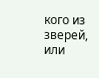кого из зверей, или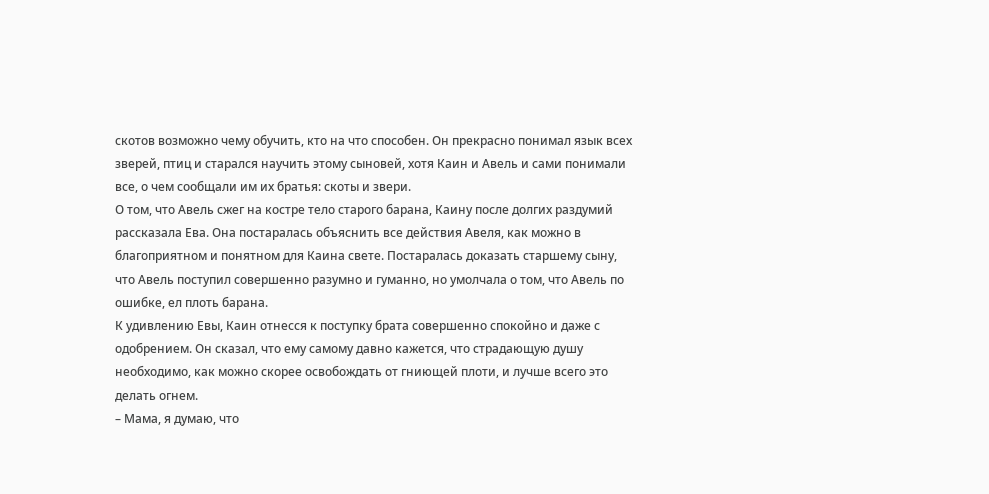скотов возможно чему обучить, кто на что способен. Он прекрасно понимал язык всех зверей, птиц и старался научить этому сыновей, хотя Каин и Авель и сами понимали все, о чем сообщали им их братья: скоты и звери.
О том, что Авель сжег на костре тело старого барана, Каину после долгих раздумий рассказала Ева. Она постаралась объяснить все действия Авеля, как можно в благоприятном и понятном для Каина свете. Постаралась доказать старшему сыну, что Авель поступил совершенно разумно и гуманно, но умолчала о том, что Авель по ошибке, ел плоть барана.
К удивлению Евы, Каин отнесся к поступку брата совершенно спокойно и даже с одобрением. Он сказал, что ему самому давно кажется, что страдающую душу необходимо, как можно скорее освобождать от гниющей плоти, и лучше всего это делать огнем.
– Мама, я думаю, что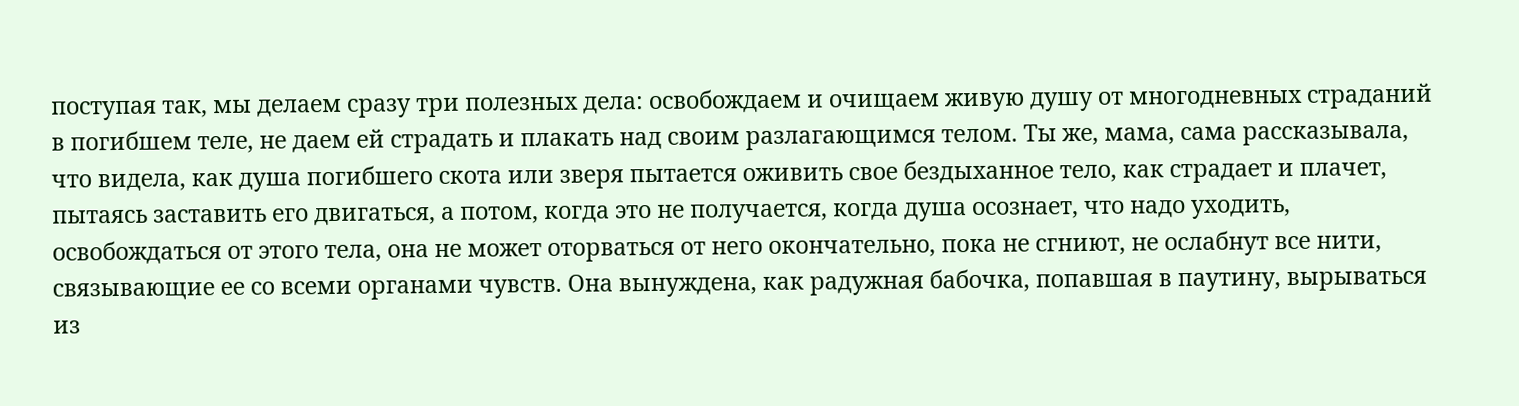поступая так, мы делаем сразу три полезных дела: освобождаем и очищаем живую душу от многодневных страданий в погибшем теле, не даем ей страдать и плакать над своим разлагающимся телом. Ты же, мама, сама рассказывала, что видела, как душа погибшего скота или зверя пытается оживить свое бездыханное тело, как страдает и плачет, пытаясь заставить его двигаться, а потом, когда это не получается, когда душа осознает, что надо уходить, освобождаться от этого тела, она не может оторваться от него окончательно, пока не сгниют, не ослабнут все нити, связывающие ее со всеми органами чувств. Она вынуждена, как радужная бабочка, попавшая в паутину, вырываться из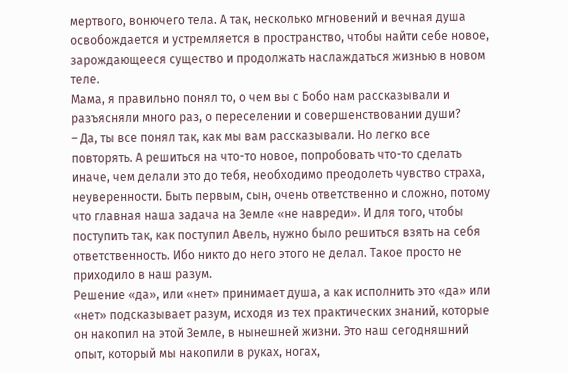мертвого, вонючего тела. А так, несколько мгновений и вечная душа освобождается и устремляется в пространство, чтобы найти себе новое, зарождающееся существо и продолжать наслаждаться жизнью в новом теле.
Мама, я правильно понял то, о чем вы с Бобо нам рассказывали и разъясняли много раз, о переселении и совершенствовании души?
– Да, ты все понял так, как мы вам рассказывали. Но легко все повторять. А решиться на что-то новое, попробовать что-то сделать иначе, чем делали это до тебя, необходимо преодолеть чувство страха, неуверенности. Быть первым, сын, очень ответственно и сложно, потому что главная наша задача на Земле «не навреди». И для того, чтобы поступить так, как поступил Авель, нужно было решиться взять на себя ответственность. Ибо никто до него этого не делал. Такое просто не приходило в наш разум.
Решение «да», или «нет» принимает душа, а как исполнить это «да» или «нет» подсказывает разум, исходя из тех практических знаний, которые он накопил на этой Земле, в нынешней жизни. Это наш сегодняшний опыт, который мы накопили в руках, ногах,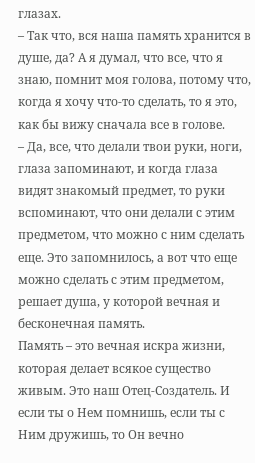глазах.
– Так что, вся наша память хранится в душе, да? А я думал, что все, что я знаю, помнит моя голова, потому что, когда я хочу что-то сделать, то я это, как бы вижу сначала все в голове.
– Да, все, что делали твои руки, ноги, глаза запоминают, и когда глаза видят знакомый предмет, то руки вспоминают, что они делали с этим предметом, что можно с ним сделать еще. Это запомнилось, а вот что еще можно сделать с этим предметом, решает душа, у которой вечная и бесконечная память.
Память – это вечная искра жизни, которая делает всякое существо живым. Это наш Отец-Создатель. И если ты о Нем помнишь, если ты с Ним дружишь, то Он вечно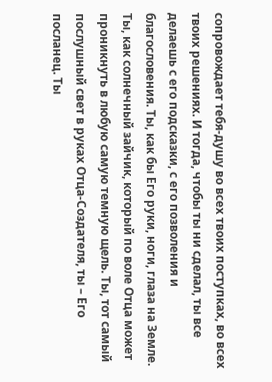сопровождает тебя-душу во всех твоих поступках, во всех твоих решениях. И тогда, чтобы ты ни сделал, ты все делаешь с его подсказки, с его позволения и благословения. Ты, как бы Его руки, ноги, глаза на Земле. Ты, как солнечный зайчик, который по воле Отца может проникнуть в любую самую темную щель. Ты, тот самый послушный свет в руках Отца-Создателя, ты – Его посланец. Ты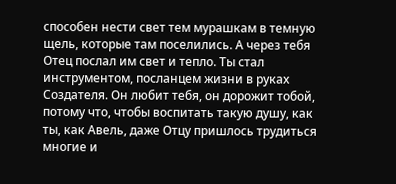способен нести свет тем мурашкам в темную щель, которые там поселились. А через тебя Отец послал им свет и тепло. Ты стал инструментом, посланцем жизни в руках Создателя. Он любит тебя, он дорожит тобой, потому что, чтобы воспитать такую душу, как ты, как Авель, даже Отцу пришлось трудиться многие и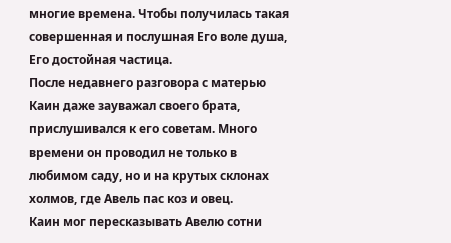многие времена. Чтобы получилась такая совершенная и послушная Его воле душа, Его достойная частица.
После недавнего разговора с матерью Каин даже зауважал своего брата, прислушивался к его советам. Много времени он проводил не только в любимом саду, но и на крутых склонах холмов, где Авель пас коз и овец.
Каин мог пересказывать Авелю сотни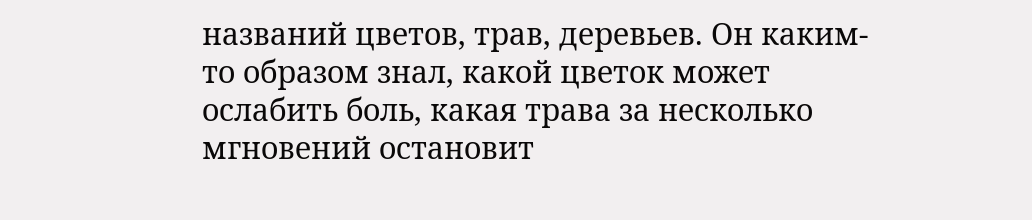названий цветов, трав, деревьев. Он каким-то образом знал, какой цветок может ослабить боль, какая трава за несколько мгновений остановит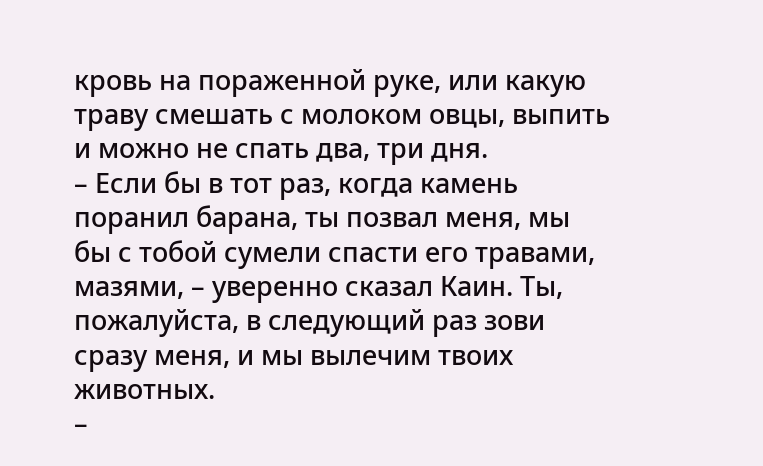кровь на пораженной руке, или какую траву смешать с молоком овцы, выпить и можно не спать два, три дня.
– Если бы в тот раз, когда камень поранил барана, ты позвал меня, мы бы с тобой сумели спасти его травами, мазями, – уверенно сказал Каин. Ты, пожалуйста, в следующий раз зови сразу меня, и мы вылечим твоих животных.
–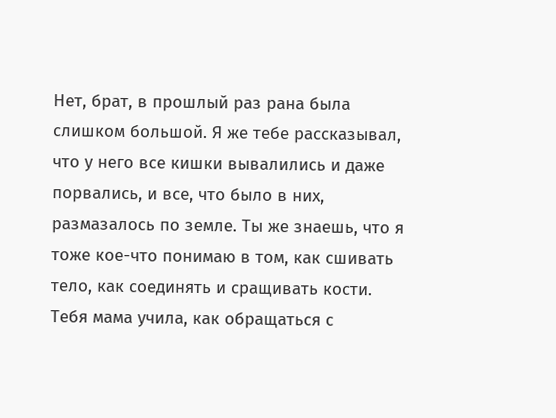Нет, брат, в прошлый раз рана была слишком большой. Я же тебе рассказывал, что у него все кишки вывалились и даже порвались, и все, что было в них, размазалось по земле. Ты же знаешь, что я тоже кое-что понимаю в том, как сшивать тело, как соединять и сращивать кости. Тебя мама учила, как обращаться с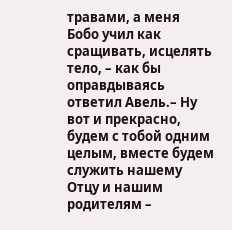травами, а меня Бобо учил как сращивать, исцелять тело, – как бы оправдываясь ответил Авель.– Ну вот и прекрасно, будем с тобой одним целым, вместе будем служить нашему Отцу и нашим родителям –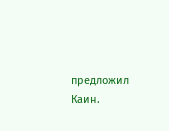предложил Каин.